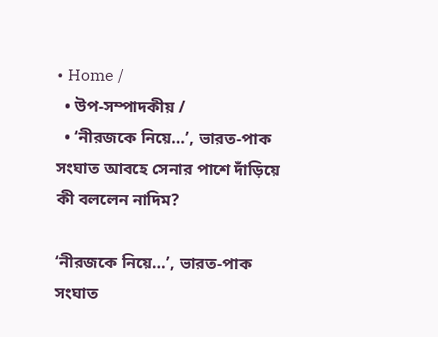• Home /
  • উপ-সম্পাদকীয় /
  • ‘নীরজকে নিয়ে…’, ভারত-পাক সংঘাত আবহে সেনার পাশে দাঁড়িয়ে কী বললেন নাদিম?

‘নীরজকে নিয়ে…’, ভারত-পাক সংঘাত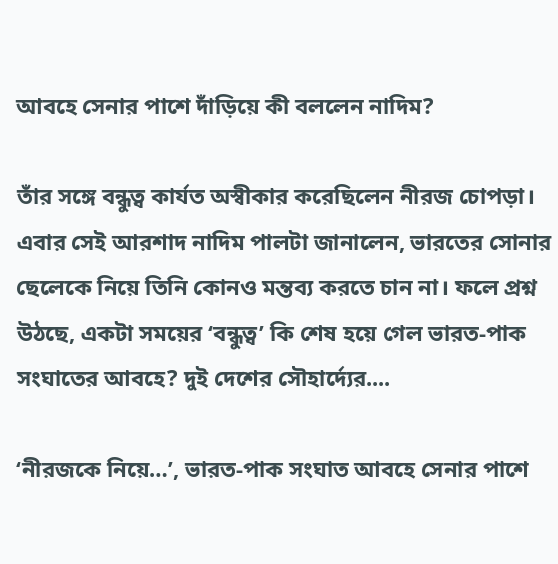আবহে সেনার পাশে দাঁড়িয়ে কী বললেন নাদিম?

তাঁর সঙ্গে বন্ধুত্ব কার্যত অস্বীকার করেছিলেন নীরজ চোপড়া। এবার সেই আরশাদ নাদিম পালটা জানালেন, ভারতের সোনার ছেলেকে নিয়ে তিনি কোনও মন্তব্য করতে চান না। ফলে প্রশ্ন উঠছে, একটা সময়ের ‘বন্ধুত্ব’ কি শেষ হয়ে গেল ভারত-পাক সংঘাতের আবহে? দুই দেশের সৌহার্দ্যের....

‘নীরজকে নিয়ে…’, ভারত-পাক সংঘাত আবহে সেনার পাশে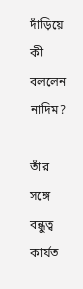দাঁড়িয়ে কী বললেন নাদিম?

তাঁর সঙ্গে বন্ধুত্ব কার্যত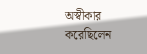অস্বীকার করেছিলেন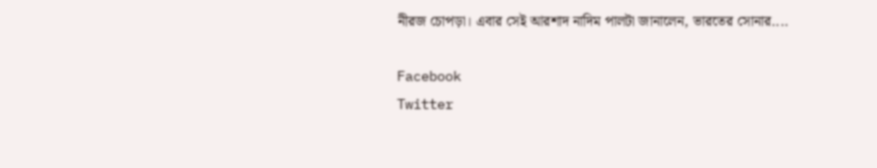নীরজ চোপড়া। এবার সেই আরশাদ নাদিম পালটা জানালেন, ভারতের সোনার....

Facebook
Twitter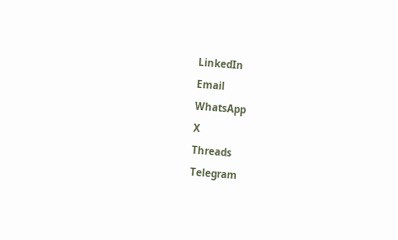LinkedIn
Email
WhatsApp
X
Threads
Telegram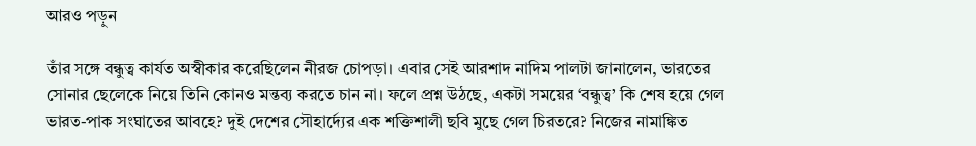আরও পড়ুন

তাঁর সঙ্গে বন্ধুত্ব কার্যত অস্বীকার করেছিলেন নীরজ চোপড়া। এবার সেই আরশাদ নাদিম পালটা জানালেন, ভারতের সোনার ছেলেকে নিয়ে তিনি কোনও মন্তব্য করতে চান না। ফলে প্রশ্ন উঠছে, একটা সময়ের ‘বন্ধুত্ব’ কি শেষ হয়ে গেল ভারত-পাক সংঘাতের আবহে? দুই দেশের সৌহার্দ্যের এক শক্তিশালী ছবি মুছে গেল চিরতরে? নিজের নামাঙ্কিত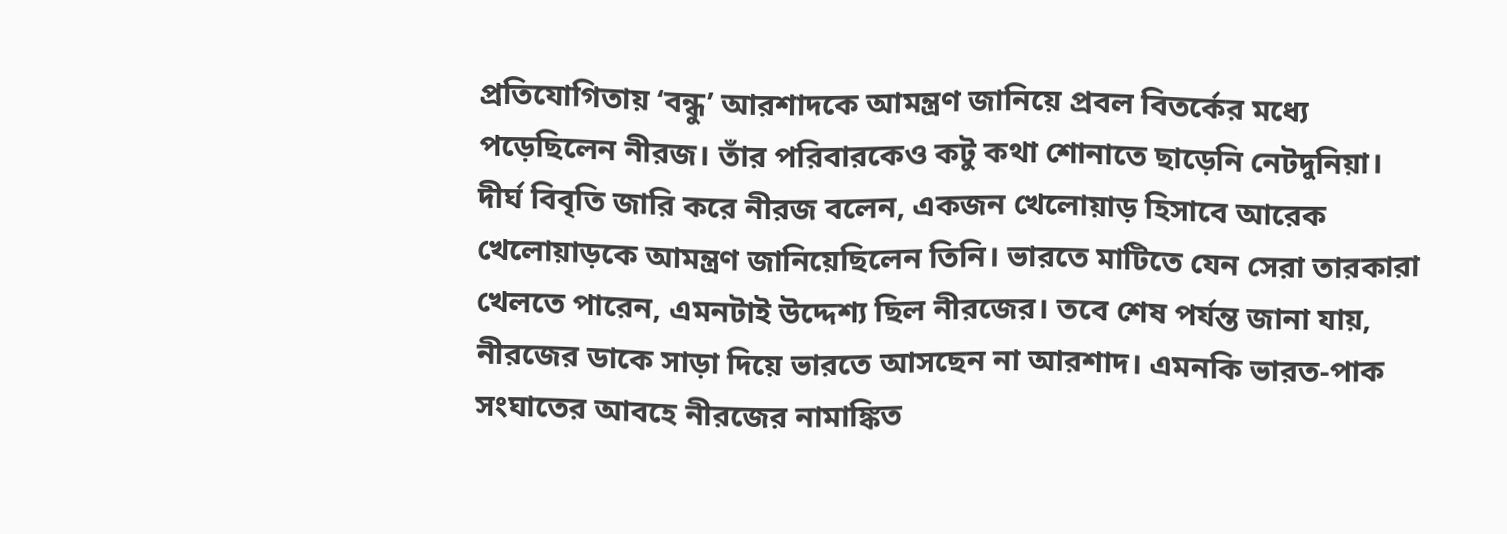প্রতিযোগিতায় ‘বন্ধু’ আরশাদকে আমন্ত্রণ জানিয়ে প্রবল বিতর্কের মধ্যে পড়েছিলেন নীরজ। তাঁর পরিবারকেও কটু কথা শোনাতে ছাড়েনি নেটদুনিয়া। দীর্ঘ বিবৃতি জারি করে নীরজ বলেন, একজন খেলোয়াড় হিসাবে আরেক খেলোয়াড়কে আমন্ত্রণ জানিয়েছিলেন তিনি। ভারতে মাটিতে যেন সেরা তারকারা খেলতে পারেন, এমনটাই উদ্দেশ্য ছিল নীরজের। তবে শেষ পর্যন্ত জানা যায়, নীরজের ডাকে সাড়া দিয়ে ভারতে আসছেন না আরশাদ। এমনকি ভারত-পাক সংঘাতের আবহে নীরজের নামাঙ্কিত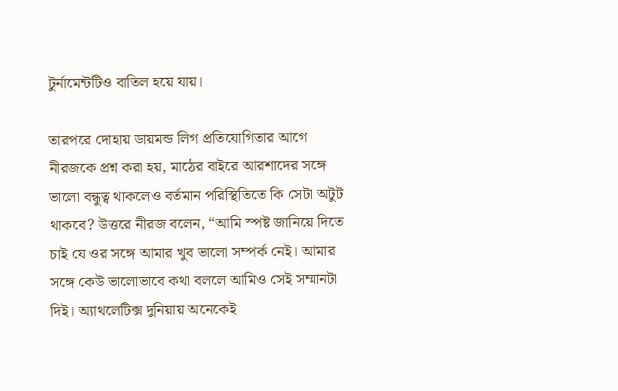টুর্নামেন্টটিও বাতিল হয়ে যায়।

তারপরে দোহায় ডায়মন্ড লিগ প্রতিযোগিতার আগে নীরজকে প্রশ্ন করা হয়, মাঠের বাইরে আরশাদের সঙ্গে ভালো বন্ধুত্ব থাকলেও বর্তমান পরিস্থিতিতে কি সেটা অটুট থাকবে? উত্তরে নীরজ বলেন, “আমি স্পষ্ট জানিয়ে দিতে চাই যে ওর সঙ্গে আমার খুব ভালো সম্পর্ক নেই। আমার সঙ্গে কেউ ভালোভাবে কথা বললে আমিও সেই সম্মানটা দিই। অ্যাথলেটিক্স দুনিয়ায় অনেকেই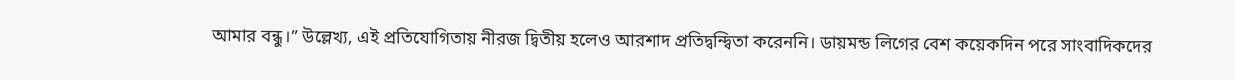আমার বন্ধু।” উল্লেখ্য, এই প্রতিযোগিতায় নীরজ দ্বিতীয় হলেও আরশাদ প্রতিদ্বন্দ্বিতা করেননি। ডায়মন্ড লিগের বেশ কয়েকদিন পরে সাংবাদিকদের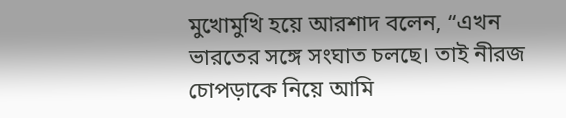মুখোমুখি হয়ে আরশাদ বলেন, “এখন ভারতের সঙ্গে সংঘাত চলছে। তাই নীরজ চোপড়াকে নিয়ে আমি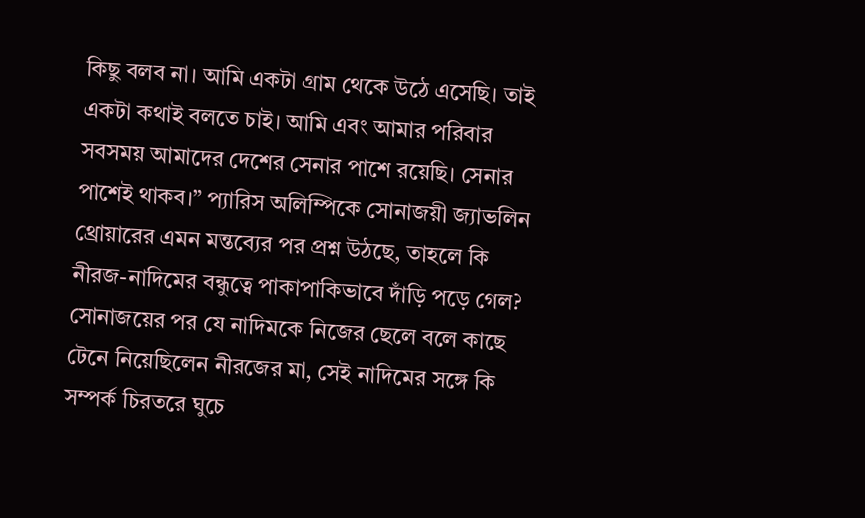কিছু বলব না। আমি একটা গ্রাম থেকে উঠে এসেছি। তাই একটা কথাই বলতে চাই। আমি এবং আমার পরিবার সবসময় আমাদের দেশের সেনার পাশে রয়েছি। সেনার পাশেই থাকব।” প্যারিস অলিম্পিকে সোনাজয়ী জ্যাভলিন থ্রোয়ারের এমন মন্তব্যের পর প্রশ্ন উঠছে, তাহলে কি নীরজ-নাদিমের বন্ধুত্বে পাকাপাকিভাবে দাঁড়ি পড়ে গেল? সোনাজয়ের পর যে নাদিমকে নিজের ছেলে বলে কাছে টেনে নিয়েছিলেন নীরজের মা, সেই নাদিমের সঙ্গে কি সম্পর্ক চিরতরে ঘুচে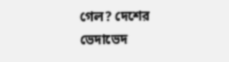গেল? দেশের ভেদাভেদ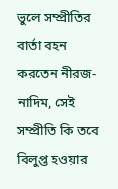ভুলে সম্প্রীতির বার্তা বহন করতেন নীরজ-নাদিম, সেই সম্প্রীতি কি তবে বিলুপ্ত হওয়ার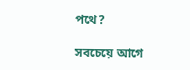পথে?

সবচেয়ে আগে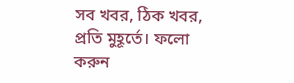সব খবর, ঠিক খবর, প্রতি মুহূর্তে। ফলো করুন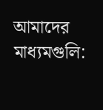আমাদের মাধ্যমগুলি: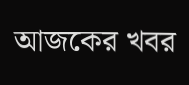আজকের খবর